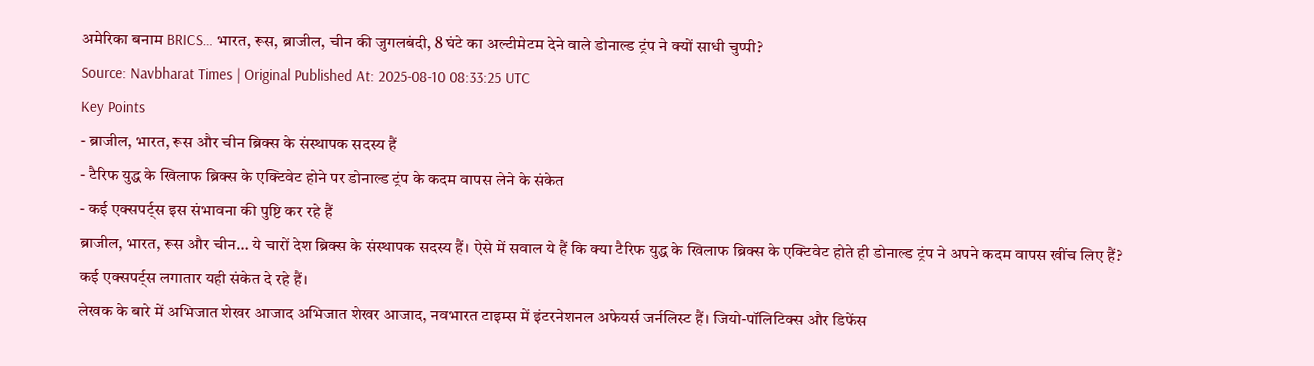अमेरिका बनाम BRICS… भारत, रूस, ब्राजील, चीन की जुगलबंदी, 8 घंटे का अल्टीमेटम देने वाले डोनाल्ड ट्रंप ने क्यों साधी चुप्पी?
Source: Navbharat Times | Original Published At: 2025-08-10 08:33:25 UTC
Key Points
- ब्राजील, भारत, रूस और चीन ब्रिक्स के संस्थापक सदस्य हैं
- टैरिफ युद्ध के खिलाफ ब्रिक्स के एक्टिवेट होने पर डोनाल्ड ट्रंप के कदम वापस लेने के संकेत
- कई एक्सपर्ट्स इस संभावना की पुष्टि कर रहे हैं
ब्राजील, भारत, रूस और चीन… ये चारों देश ब्रिक्स के संस्थापक सदस्य हैं। ऐसे में सवाल ये हैं कि क्या टैरिफ युद्ध के खिलाफ ब्रिक्स के एक्टिवेट होते ही डोनाल्ड ट्रंप ने अपने कदम वापस खींच लिए हैं? कई एक्सपर्ट्स लगातार यही संकेत दे रहे हैं।
लेखक के बारे में अभिजात शेखर आजाद अभिजात शेखर आजाद, नवभारत टाइम्स में इंटरनेशनल अफेयर्स जर्नलिस्ट हैं। जियो-पॉलिटिक्स और डिफेंस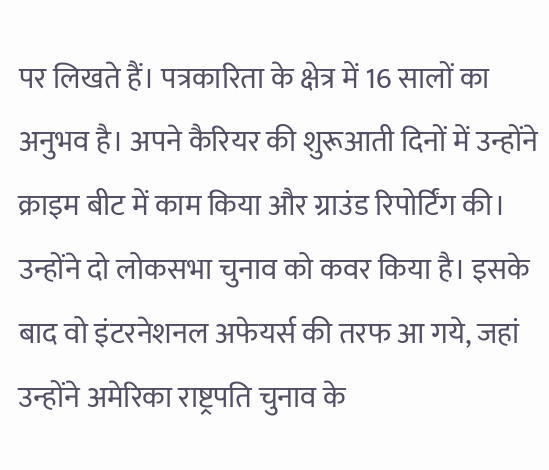पर लिखते हैं। पत्रकारिता के क्षेत्र में 16 सालों का अनुभव है। अपने कैरियर की शुरूआती दिनों में उन्होंने क्राइम बीट में काम किया और ग्राउंड रिपोर्टिंग की। उन्होंने दो लोकसभा चुनाव को कवर किया है। इसके बाद वो इंटरनेशनल अफेयर्स की तरफ आ गये, जहां उन्होंने अमेरिका राष्ट्रपति चुनाव के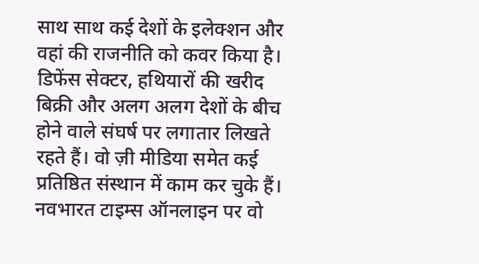साथ साथ कई देशों के इलेक्शन और वहां की राजनीति को कवर किया है। डिफेंस सेक्टर, हथियारों की खरीद बिक्री और अलग अलग देशों के बीच होने वाले संघर्ष पर लगातार लिखते रहते हैं। वो ज़ी मीडिया समेत कई प्रतिष्ठित संस्थान में काम कर चुके हैं। नवभारत टाइम्स ऑनलाइन पर वो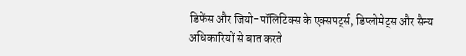डिफेंस और जियो-पॉलिटिक्स के एक्सपर्ट्स, डिप्लोमेट्स और सैन्य अधिकारियों से बात करते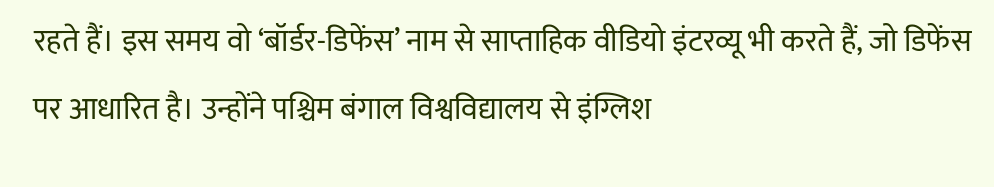रहते हैं। इस समय वो ‘बॉर्डर-डिफेंस’ नाम से साप्ताहिक वीडियो इंटरव्यू भी करते हैं, जो डिफेंस पर आधारित है। उन्होंने पश्चिम बंगाल विश्वविद्यालय से इंग्लिश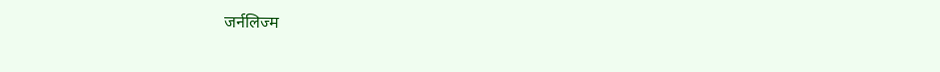जर्नलिज्म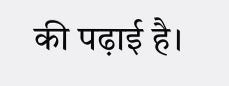की पढ़ाई है।